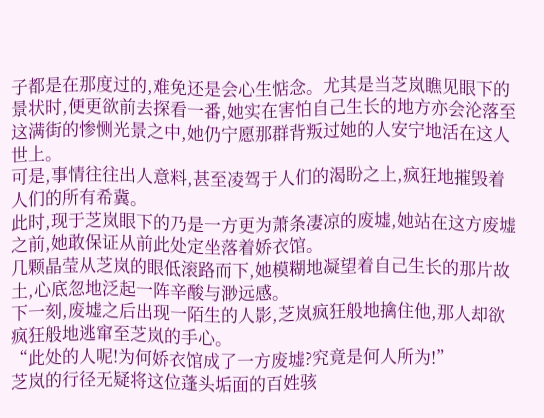子都是在那度过的,难免还是会心生惦念。尤其是当芝岚瞧见眼下的景状时,便更欲前去探看一番,她实在害怕自己生长的地方亦会沦落至这满街的惨恻光景之中,她仍宁愿那群背叛过她的人安宁地活在这人世上。
可是,事情往往出人意料,甚至凌驾于人们的渴盼之上,疯狂地摧毁着人们的所有希冀。
此时,现于芝岚眼下的乃是一方更为萧条凄凉的废墟,她站在这方废墟之前,她敢保证从前此处定坐落着娇衣馆。
几颗晶莹从芝岚的眼低滚路而下,她模糊地凝望着自己生长的那片故土,心底忽地泛起一阵辛酸与渺远感。
下一刻,废墟之后出现一陌生的人影,芝岚疯狂般地擒住他,那人却欲疯狂般地逃窜至芝岚的手心。
“此处的人呢!为何娇衣馆成了一方废墟?究竟是何人所为!”
芝岚的行径无疑将这位蓬头垢面的百姓骇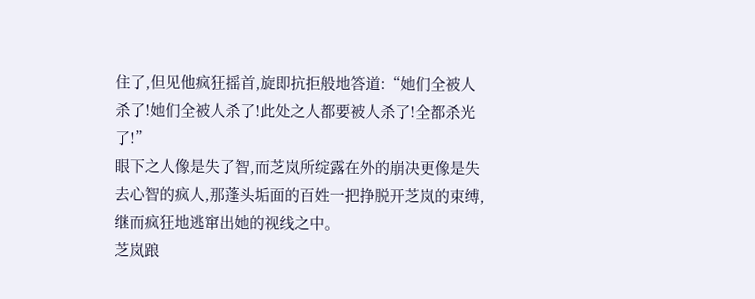住了,但见他疯狂摇首,旋即抗拒般地答道:“她们全被人杀了!她们全被人杀了!此处之人都要被人杀了!全都杀光了!”
眼下之人像是失了智,而芝岚所绽露在外的崩决更像是失去心智的疯人,那蓬头垢面的百姓一把挣脱开芝岚的束缚,继而疯狂地逃窜出她的视线之中。
芝岚踉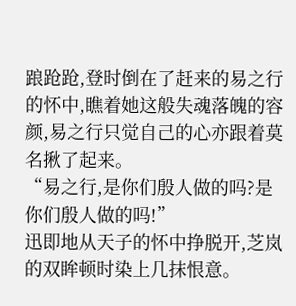踉跄跄,登时倒在了赶来的易之行的怀中,瞧着她这般失魂落魄的容颜,易之行只觉自己的心亦跟着莫名揪了起来。
“易之行,是你们殷人做的吗?是你们殷人做的吗!”
迅即地从天子的怀中挣脱开,芝岚的双眸顿时染上几抹恨意。